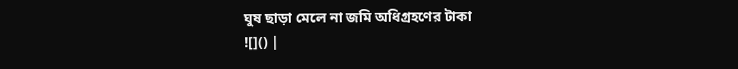ঘুষ ছাড়া মেলে না জমি অধিগ্রহণের টাকা
![]() |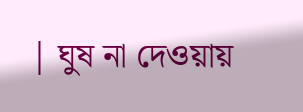| ঘুষ না দেওয়ায়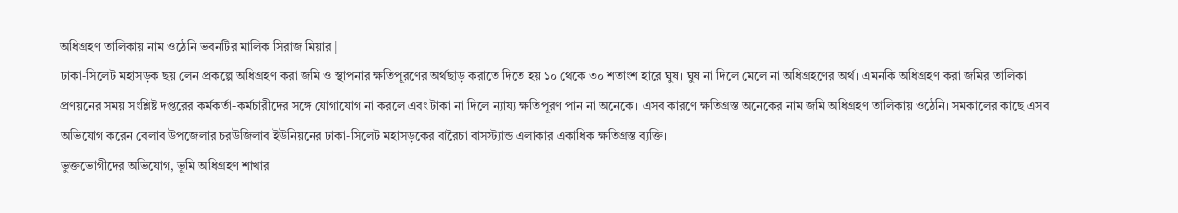অধিগ্রহণ তালিকায় নাম ওঠেনি ভবনটির মালিক সিরাজ মিয়ার |
ঢাকা-সিলেট মহাসড়ক ছয় লেন প্রকল্পে অধিগ্রহণ করা জমি ও স্থাপনার ক্ষতিপূরণের অর্থছাড় করাতে দিতে হয় ১০ থেকে ৩০ শতাংশ হারে ঘুষ। ঘুষ না দিলে মেলে না অধিগ্রহণের অর্থ। এমনকি অধিগ্রহণ করা জমির তালিকা প্রণয়নের সময় সংশ্লিষ্ট দপ্তরের কর্মকর্তা-কর্মচারীদের সঙ্গে যোগাযোগ না করলে এবং টাকা না দিলে ন্যায্য ক্ষতিপূরণ পান না অনেকে। এসব কারণে ক্ষতিগ্রস্ত অনেকের নাম জমি অধিগ্রহণ তালিকায় ওঠেনি। সমকালের কাছে এসব অভিযোগ করেন বেলাব উপজেলার চরউজিলাব ইউনিয়নের ঢাকা-সিলেট মহাসড়কের বারৈচা বাসস্ট্যান্ড এলাকার একাধিক ক্ষতিগ্রস্ত ব্যক্তি।
ভুক্তভোগীদের অভিযোগ, ভূমি অধিগ্রহণ শাখার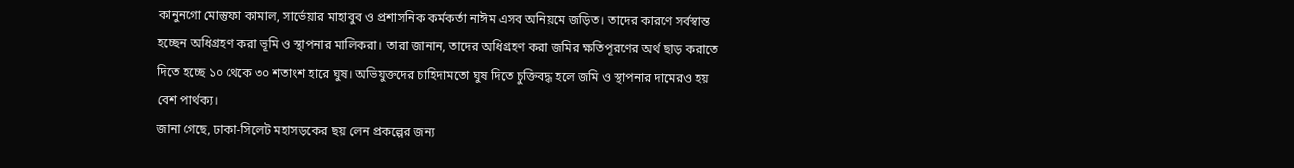কানুনগো মোস্তুফা কামাল, সার্ভেয়ার মাহাবুব ও প্রশাসনিক কর্মকর্তা নাঈম এসব অনিয়মে জড়িত। তাদের কারণে সর্বস্বান্ত হচ্ছেন অধিগ্রহণ করা ভূমি ও স্থাপনার মালিকরা। তারা জানান, তাদের অধিগ্রহণ করা জমির ক্ষতিপূরণের অর্থ ছাড় করাতে দিতে হচ্ছে ১০ থেকে ৩০ শতাংশ হারে ঘুষ। অভিযুক্তদের চাহিদামতো ঘুষ দিতে চুক্তিবদ্ধ হলে জমি ও স্থাপনার দামেরও হয় বেশ পার্থক্য।
জানা গেছে, ঢাকা-সিলেট মহাসড়কের ছয় লেন প্রকল্পের জন্য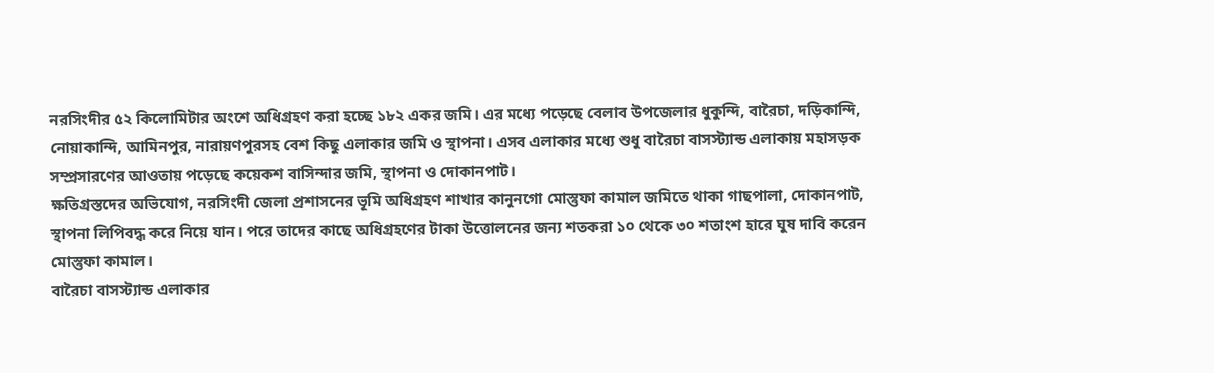নরসিংদীর ৫২ কিলোমিটার অংশে অধিগ্রহণ করা হচ্ছে ১৮২ একর জমি। এর মধ্যে পড়েছে বেলাব উপজেলার ধুকুন্দি, বারৈচা, দড়িকান্দি, নোয়াকান্দি, আমিনপুর, নারায়ণপুরসহ বেশ কিছু এলাকার জমি ও স্থাপনা। এসব এলাকার মধ্যে শুধু বারৈচা বাসস্ট্যান্ড এলাকায় মহাসড়ক সম্প্রসারণের আওতায় পড়েছে কয়েকশ বাসিন্দার জমি, স্থাপনা ও দোকানপাট।
ক্ষতিগ্রস্তদের অভিযোগ, নরসিংদী জেলা প্রশাসনের ভূমি অধিগ্রহণ শাখার কানুনগো মোস্তুফা কামাল জমিতে থাকা গাছপালা, দোকানপাট, স্থাপনা লিপিবদ্ধ করে নিয়ে যান। পরে তাদের কাছে অধিগ্রহণের টাকা উত্তোলনের জন্য শতকরা ১০ থেকে ৩০ শতাংশ হারে ঘুষ দাবি করেন মোস্তুফা কামাল।
বারৈচা বাসস্ট্যান্ড এলাকার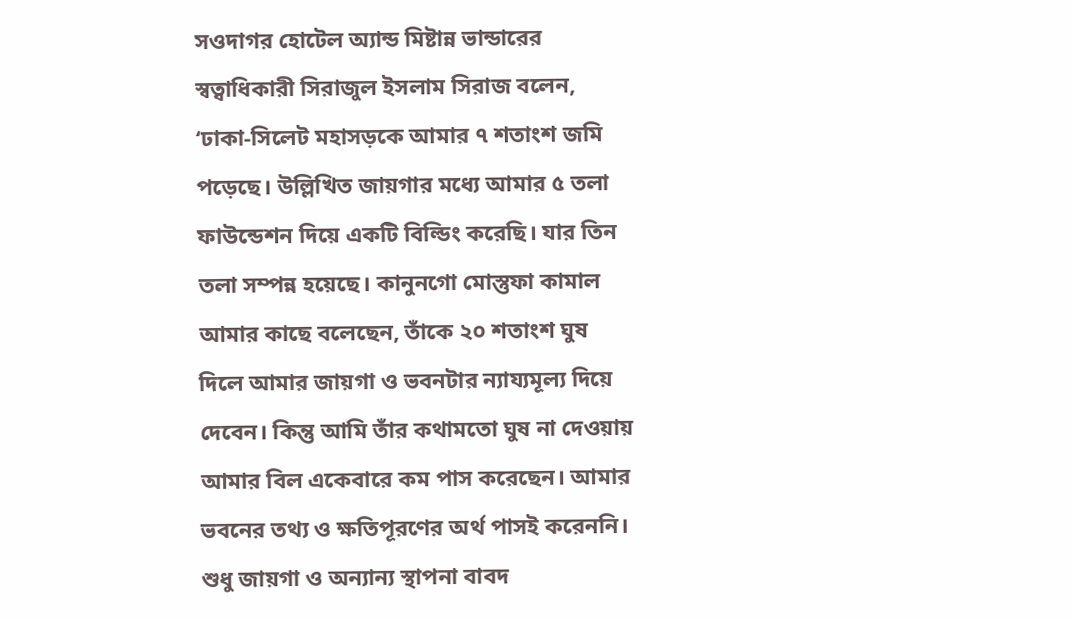সওদাগর হোটেল অ্যান্ড মিষ্টান্ন ভান্ডারের স্বত্বাধিকারী সিরাজুল ইসলাম সিরাজ বলেন, ‘ঢাকা-সিলেট মহাসড়কে আমার ৭ শতাংশ জমি পড়েছে। উল্লিখিত জায়গার মধ্যে আমার ৫ তলা ফাউন্ডেশন দিয়ে একটি বিল্ডিং করেছি। যার তিন তলা সম্পন্ন হয়েছে। কানুনগো মোস্তুফা কামাল আমার কাছে বলেছেন, তাঁকে ২০ শতাংশ ঘুষ দিলে আমার জায়গা ও ভবনটার ন্যায্যমূল্য দিয়ে দেবেন। কিন্তু আমি তাঁর কথামতো ঘুষ না দেওয়ায় আমার বিল একেবারে কম পাস করেছেন। আমার ভবনের তথ্য ও ক্ষতিপূরণের অর্থ পাসই করেননি। শুধু জায়গা ও অন্যান্য স্থাপনা বাবদ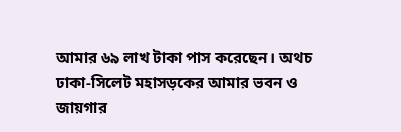আমার ৬৯ লাখ টাকা পাস করেছেন। অথচ ঢাকা-সিলেট মহাসড়কের আমার ভবন ও জায়গার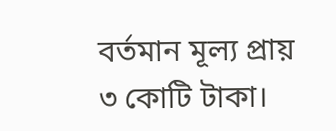বর্তমান মূল্য প্রায় ৩ কোটি টাকা।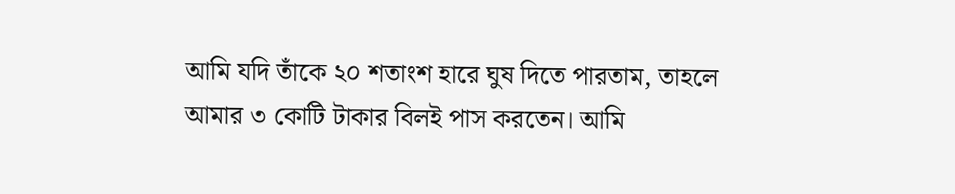আমি যদি তাঁকে ২০ শতাংশ হারে ঘুষ দিতে পারতাম, তাহলে আমার ৩ কোটি টাকার বিলই পাস করতেন। আমি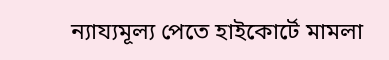ন্যায্যমূল্য পেতে হাইকোর্টে মামলা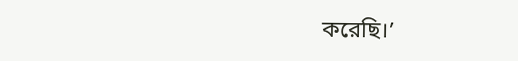করেছি।’